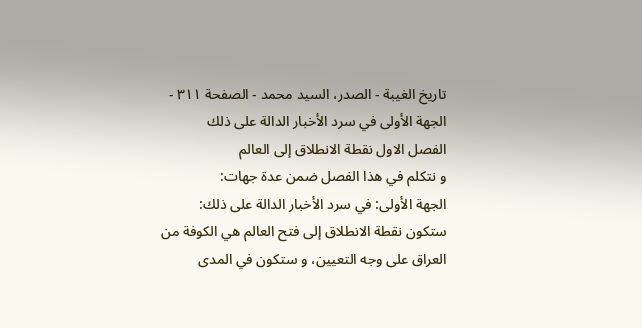تاريخ الغيبة - الصدر، السيد محمد - الصفحة ٣١١ - الجهة الأولى في سرد الأخبار الدالة على ذلك
الفصل الاول نقطة الانطلاق إلى العالم
و نتكلم في هذا الفصل ضمن عدة جهات:
الجهة الأولى: في سرد الأخبار الدالة على ذلك:
ستكون نقطة الانطلاق إلى فتح العالم هي الكوفة من العراق على وجه التعيين، و ستكون في المدى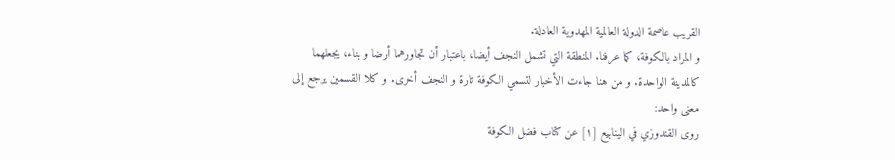القريب عاصمة الدولة العالمية المهدوية العادلة.
و المراد بالكوفة، كما عرفنا. المنطقة التي تشمل النجف أيضا، باعتبار أن تجاورهما أرضا و بناء، يجعلهما كالمدينة الواحدة. و من هنا جاءت الأخبار لتسمي الكوفة تارة و النجف أخرى. و كلا القسمين يرجع إلى معنى واحد:
روى القندوزي في الينابيع [١] عن كتاب فضل الكوفة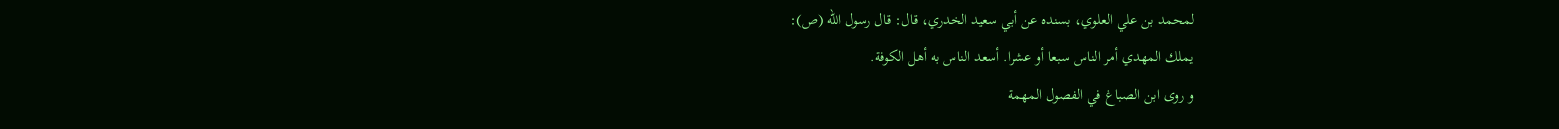لمحمد بن علي العلوي، بسنده عن أبي سعيد الخدري، قال: قال رسول اللّه (ص):
يملك المهدي أمر الناس سبعا أو عشرا. أسعد الناس به أهل الكوفة.
و روى ابن الصباغ في الفصول المهمة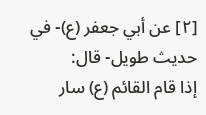[٢] عن أبي جعفر (ع)- في حديث طويل- قال:
إذا قام القائم (ع) سار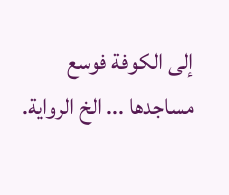إلى الكوفة فوسع مساجدها ... الخ الرواية.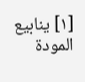[١] ينابيع المودة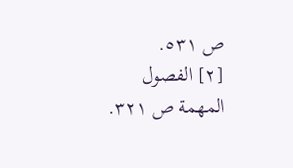ص ٥٣١.
[٢] الفصول المهمة ص ٣٢١.